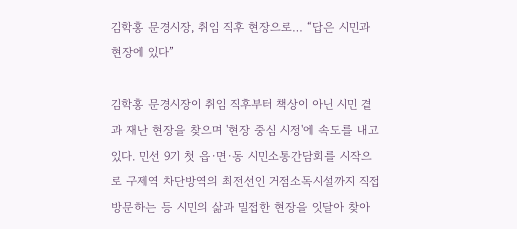김학홍 문경시장, 취임 직후 현장으로… “답은 시민과 현장에 있다”

김학홍 문경시장이 취임 직후부터 책상이 아닌 시민 곁과 재난 현장을 찾으며 '현장 중심 시정'에 속도를 내고 있다. 민선 9기 첫 읍·면·동 시민소통간담회를 시작으로 구제역 차단방역의 최전선인 거점소독시설까지 직접 방문하는 등 시민의 삶과 밀접한 현장을 잇달아 찾아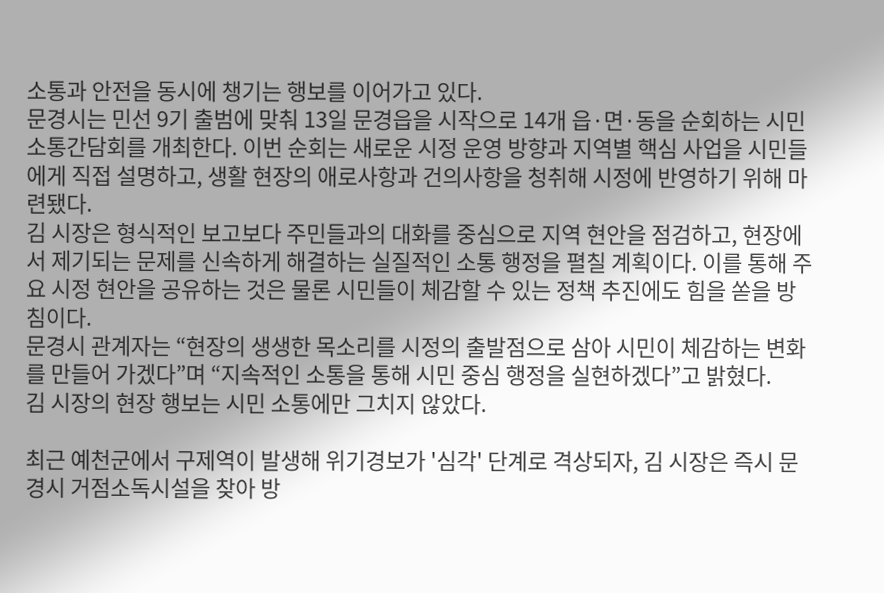소통과 안전을 동시에 챙기는 행보를 이어가고 있다.
문경시는 민선 9기 출범에 맞춰 13일 문경읍을 시작으로 14개 읍·면·동을 순회하는 시민소통간담회를 개최한다. 이번 순회는 새로운 시정 운영 방향과 지역별 핵심 사업을 시민들에게 직접 설명하고, 생활 현장의 애로사항과 건의사항을 청취해 시정에 반영하기 위해 마련됐다.
김 시장은 형식적인 보고보다 주민들과의 대화를 중심으로 지역 현안을 점검하고, 현장에서 제기되는 문제를 신속하게 해결하는 실질적인 소통 행정을 펼칠 계획이다. 이를 통해 주요 시정 현안을 공유하는 것은 물론 시민들이 체감할 수 있는 정책 추진에도 힘을 쏟을 방침이다.
문경시 관계자는 “현장의 생생한 목소리를 시정의 출발점으로 삼아 시민이 체감하는 변화를 만들어 가겠다”며 “지속적인 소통을 통해 시민 중심 행정을 실현하겠다”고 밝혔다.
김 시장의 현장 행보는 시민 소통에만 그치지 않았다.

최근 예천군에서 구제역이 발생해 위기경보가 '심각' 단계로 격상되자, 김 시장은 즉시 문경시 거점소독시설을 찾아 방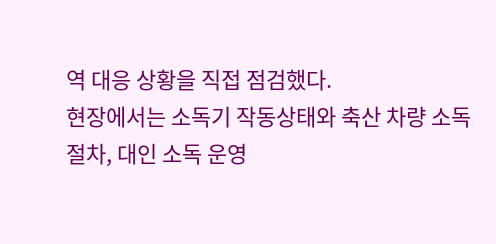역 대응 상황을 직접 점검했다.
현장에서는 소독기 작동상태와 축산 차량 소독 절차, 대인 소독 운영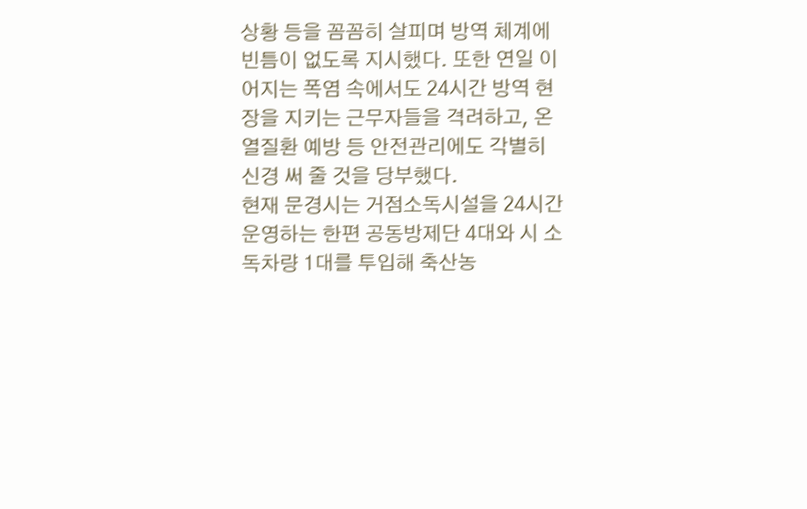상황 등을 꼼꼼히 살피며 방역 체계에 빈틈이 없도록 지시했다. 또한 연일 이어지는 폭염 속에서도 24시간 방역 현장을 지키는 근무자들을 격려하고, 온열질환 예방 등 안전관리에도 각별히 신경 써 줄 것을 당부했다.
현재 문경시는 거점소독시설을 24시간 운영하는 한편 공동방제단 4대와 시 소독차량 1대를 투입해 축산농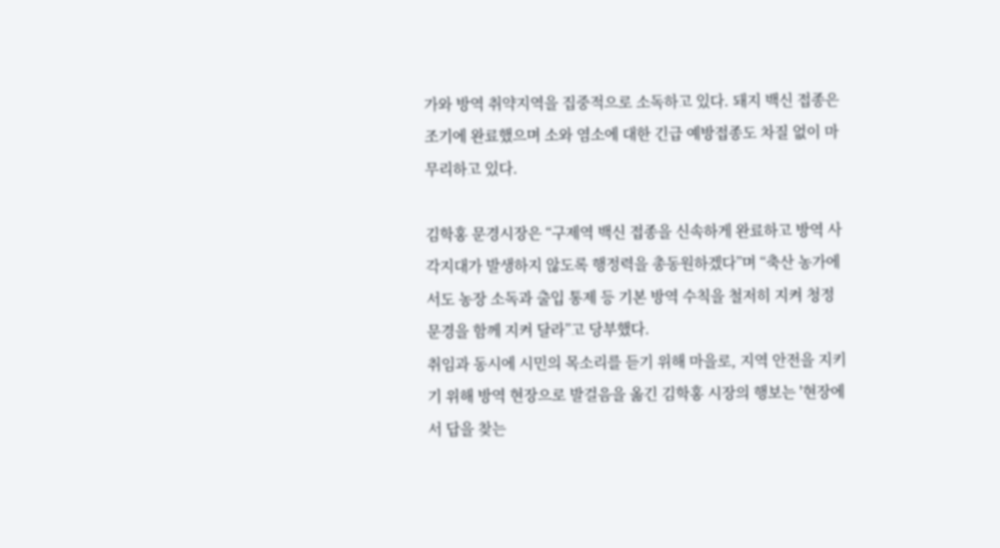가와 방역 취약지역을 집중적으로 소독하고 있다. 돼지 백신 접종은 조기에 완료했으며 소와 염소에 대한 긴급 예방접종도 차질 없이 마무리하고 있다.

김학홍 문경시장은 “구제역 백신 접종을 신속하게 완료하고 방역 사각지대가 발생하지 않도록 행정력을 총동원하겠다”며 “축산 농가에서도 농장 소독과 출입 통제 등 기본 방역 수칙을 철저히 지켜 청정 문경을 함께 지켜 달라”고 당부했다.
취임과 동시에 시민의 목소리를 듣기 위해 마을로, 지역 안전을 지키기 위해 방역 현장으로 발걸음을 옮긴 김학홍 시장의 행보는 '현장에서 답을 찾는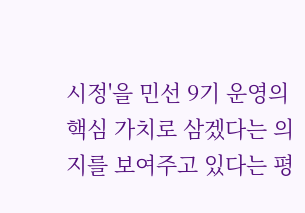시정'을 민선 9기 운영의 핵심 가치로 삼겠다는 의지를 보여주고 있다는 평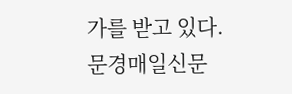가를 받고 있다.
문경매일신문